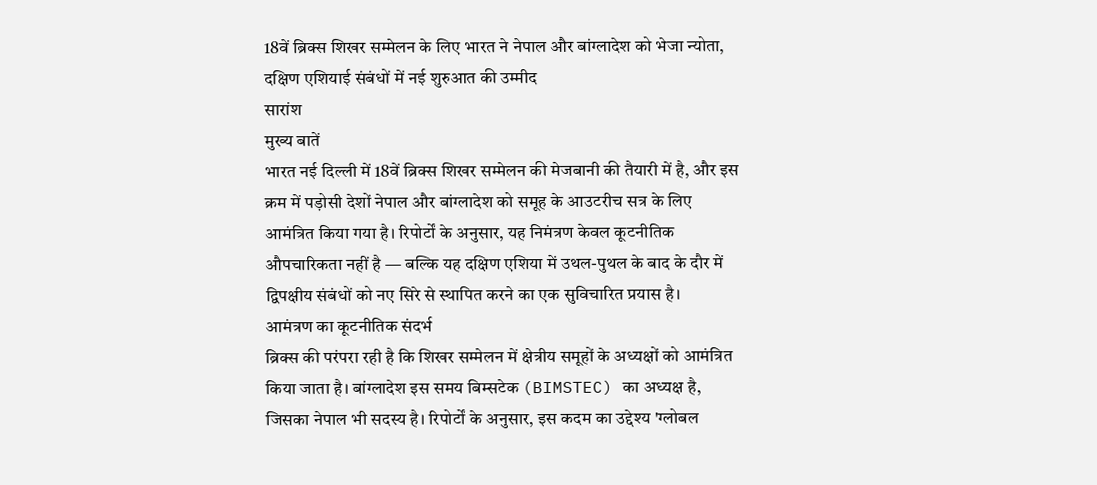18वें ब्रिक्स शिखर सम्मेलन के लिए भारत ने नेपाल और बांग्लादेश को भेजा न्योता, दक्षिण एशियाई संबंधों में नई शुरुआत की उम्मीद
सारांश
मुख्य बातें
भारत नई दिल्ली में 18वें ब्रिक्स शिखर सम्मेलन की मेजबानी की तैयारी में है, और इस क्रम में पड़ोसी देशों नेपाल और बांग्लादेश को समूह के आउटरीच सत्र के लिए आमंत्रित किया गया है। रिपोर्टों के अनुसार, यह निमंत्रण केवल कूटनीतिक औपचारिकता नहीं है — बल्कि यह दक्षिण एशिया में उथल-पुथल के बाद के दौर में द्विपक्षीय संबंधों को नए सिरे से स्थापित करने का एक सुविचारित प्रयास है।
आमंत्रण का कूटनीतिक संदर्भ
ब्रिक्स की परंपरा रही है कि शिखर सम्मेलन में क्षेत्रीय समूहों के अध्यक्षों को आमंत्रित किया जाता है। बांग्लादेश इस समय बिम्सटेक (BIMSTEC) का अध्यक्ष है, जिसका नेपाल भी सदस्य है। रिपोर्टों के अनुसार, इस कदम का उद्देश्य 'ग्लोबल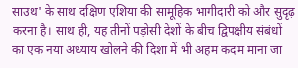साउथ' के साथ दक्षिण एशिया की सामूहिक भागीदारी को और सुदृढ़ करना है। साथ ही, यह तीनों पड़ोसी देशों के बीच द्विपक्षीय संबंधों का एक नया अध्याय खोलने की दिशा में भी अहम कदम माना जा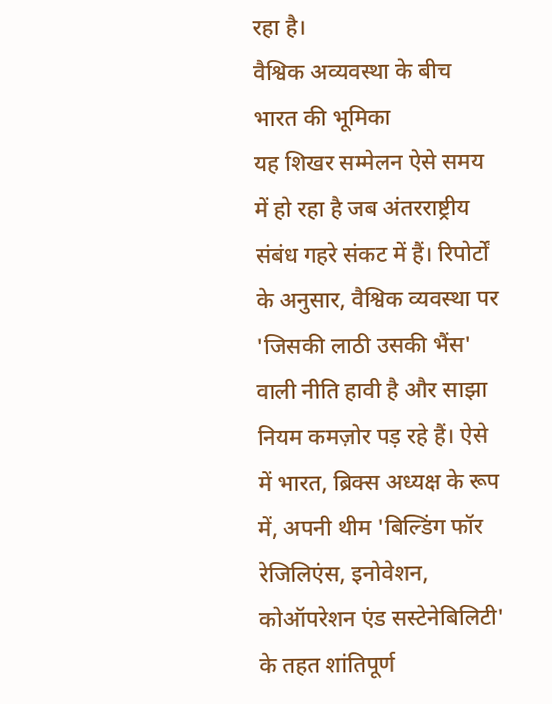रहा है।
वैश्विक अव्यवस्था के बीच भारत की भूमिका
यह शिखर सम्मेलन ऐसे समय में हो रहा है जब अंतरराष्ट्रीय संबंध गहरे संकट में हैं। रिपोर्टों के अनुसार, वैश्विक व्यवस्था पर 'जिसकी लाठी उसकी भैंस' वाली नीति हावी है और साझा नियम कमज़ोर पड़ रहे हैं। ऐसे में भारत, ब्रिक्स अध्यक्ष के रूप में, अपनी थीम 'बिल्डिंग फॉर रेजिलिएंस, इनोवेशन, कोऑपरेशन एंड सस्टेनेबिलिटी' के तहत शांतिपूर्ण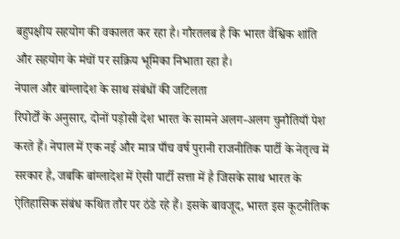बहुपक्षीय सहयोग की वकालत कर रहा है। गौरतलब है कि भारत वैश्विक शांति और सहयोग के मंचों पर सक्रिय भूमिका निभाता रहा है।
नेपाल और बांग्लादेश के साथ संबंधों की जटिलता
रिपोर्टों के अनुसार, दोनों पड़ोसी देश भारत के सामने अलग-अलग चुनौतियाँ पेश करते हैं। नेपाल में एक नई और मात्र पाँच वर्ष पुरानी राजनीतिक पार्टी के नेतृत्व में सरकार है, जबकि बांग्लादेश में ऐसी पार्टी सत्ता में है जिसके साथ भारत के ऐतिहासिक संबंध कथित तौर पर ठंडे रहे हैं। इसके बावजूद, भारत इस कूटनीतिक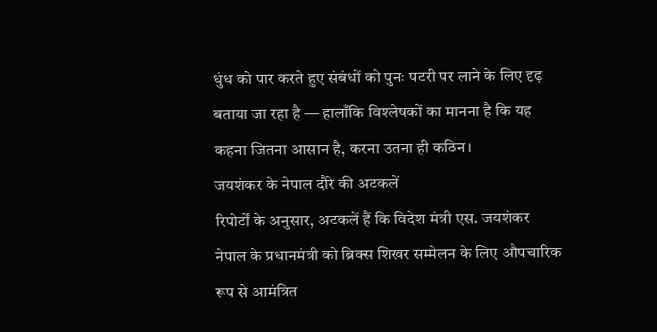धुंध को पार करते हुए संबंधों को पुनः पटरी पर लाने के लिए दृढ़ बताया जा रहा है — हालाँकि विश्लेषकों का मानना है कि यह कहना जितना आसान है, करना उतना ही कठिन।
जयशंकर के नेपाल दौरे की अटकलें
रिपोर्टों के अनुसार, अटकलें हैं कि विदेश मंत्री एस. जयशंकर नेपाल के प्रधानमंत्री को ब्रिक्स शिखर सम्मेलन के लिए औपचारिक रूप से आमंत्रित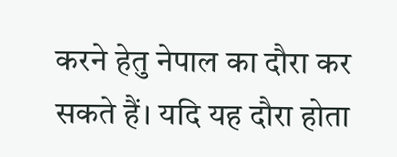करने हेतु नेपाल का दौरा कर सकते हैं। यदि यह दौरा होता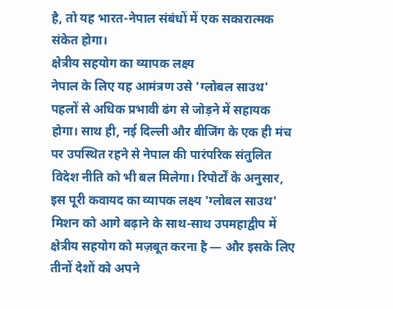है, तो यह भारत-नेपाल संबंधों में एक सकारात्मक संकेत होगा।
क्षेत्रीय सहयोग का व्यापक लक्ष्य
नेपाल के लिए यह आमंत्रण उसे 'ग्लोबल साउथ' पहलों से अधिक प्रभावी ढंग से जोड़ने में सहायक होगा। साथ ही, नई दिल्ली और बीजिंग के एक ही मंच पर उपस्थित रहने से नेपाल की पारंपरिक संतुलित विदेश नीति को भी बल मिलेगा। रिपोर्टों के अनुसार, इस पूरी कवायद का व्यापक लक्ष्य 'ग्लोबल साउथ' मिशन को आगे बढ़ाने के साथ-साथ उपमहाद्वीप में क्षेत्रीय सहयोग को मज़बूत करना है — और इसके लिए तीनों देशों को अपने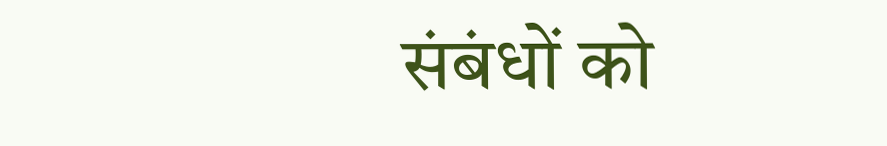संबंधों को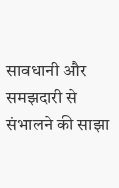सावधानी और समझदारी से संभालने की साझा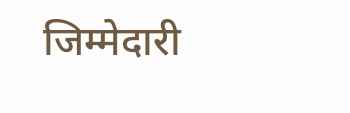जिम्मेदारी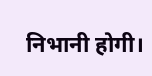निभानी होगी।